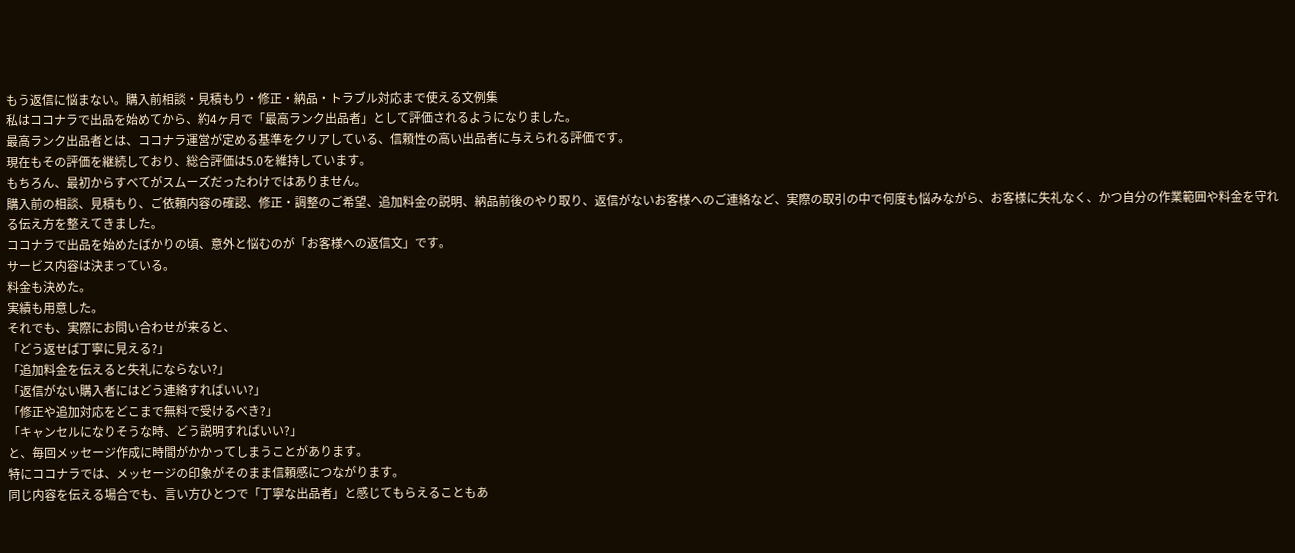もう返信に悩まない。購入前相談・見積もり・修正・納品・トラブル対応まで使える文例集
私はココナラで出品を始めてから、約4ヶ月で「最高ランク出品者」として評価されるようになりました。
最高ランク出品者とは、ココナラ運営が定める基準をクリアしている、信頼性の高い出品者に与えられる評価です。
現在もその評価を継続しており、総合評価は5.0を維持しています。
もちろん、最初からすべてがスムーズだったわけではありません。
購入前の相談、見積もり、ご依頼内容の確認、修正・調整のご希望、追加料金の説明、納品前後のやり取り、返信がないお客様へのご連絡など、実際の取引の中で何度も悩みながら、お客様に失礼なく、かつ自分の作業範囲や料金を守れる伝え方を整えてきました。
ココナラで出品を始めたばかりの頃、意外と悩むのが「お客様への返信文」です。
サービス内容は決まっている。
料金も決めた。
実績も用意した。
それでも、実際にお問い合わせが来ると、
「どう返せば丁寧に見える?」
「追加料金を伝えると失礼にならない?」
「返信がない購入者にはどう連絡すればいい?」
「修正や追加対応をどこまで無料で受けるべき?」
「キャンセルになりそうな時、どう説明すればいい?」
と、毎回メッセージ作成に時間がかかってしまうことがあります。
特にココナラでは、メッセージの印象がそのまま信頼感につながります。
同じ内容を伝える場合でも、言い方ひとつで「丁寧な出品者」と感じてもらえることもあ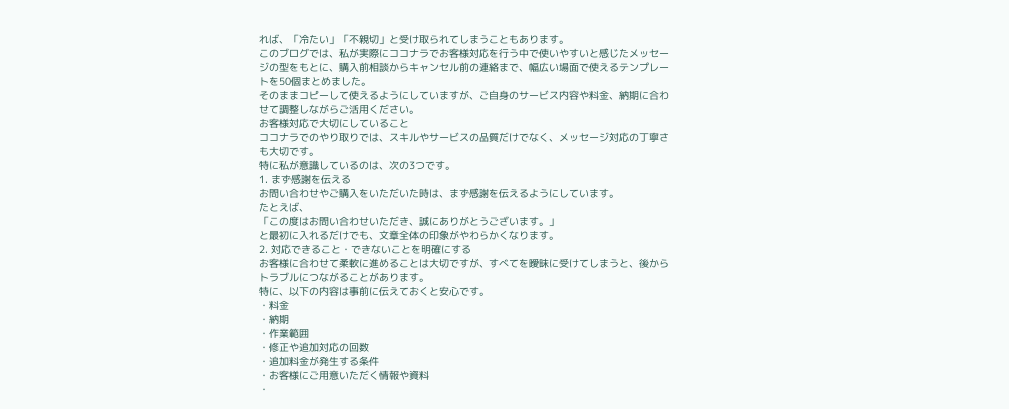れば、「冷たい」「不親切」と受け取られてしまうこともあります。
このブログでは、私が実際にココナラでお客様対応を行う中で使いやすいと感じたメッセージの型をもとに、購入前相談からキャンセル前の連絡まで、幅広い場面で使えるテンプレートを50個まとめました。
そのままコピーして使えるようにしていますが、ご自身のサービス内容や料金、納期に合わせて調整しながらご活用ください。
お客様対応で大切にしていること
ココナラでのやり取りでは、スキルやサービスの品質だけでなく、メッセージ対応の丁寧さも大切です。
特に私が意識しているのは、次の3つです。
1. まず感謝を伝える
お問い合わせやご購入をいただいた時は、まず感謝を伝えるようにしています。
たとえば、
「この度はお問い合わせいただき、誠にありがとうございます。」
と最初に入れるだけでも、文章全体の印象がやわらかくなります。
2. 対応できること・できないことを明確にする
お客様に合わせて柔軟に進めることは大切ですが、すべてを曖昧に受けてしまうと、後からトラブルにつながることがあります。
特に、以下の内容は事前に伝えておくと安心です。
・料金
・納期
・作業範囲
・修正や追加対応の回数
・追加料金が発生する条件
・お客様にご用意いただく情報や資料
・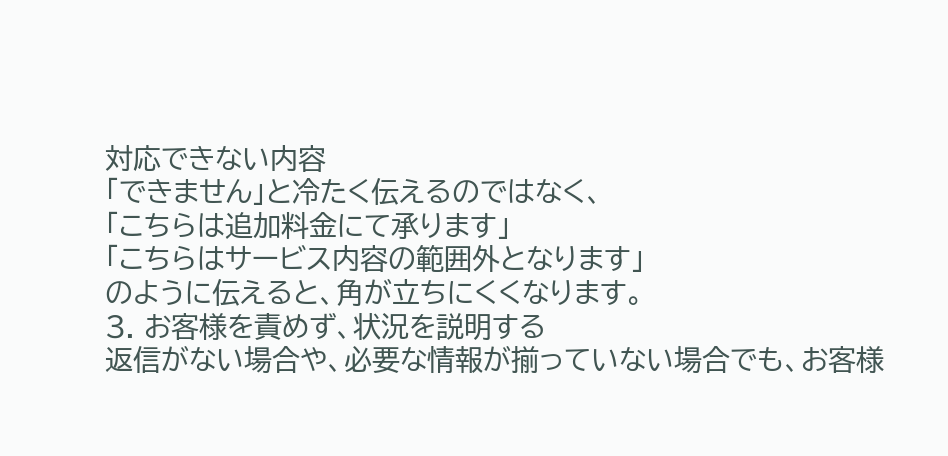対応できない内容
「できません」と冷たく伝えるのではなく、
「こちらは追加料金にて承ります」
「こちらはサービス内容の範囲外となります」
のように伝えると、角が立ちにくくなります。
3. お客様を責めず、状況を説明する
返信がない場合や、必要な情報が揃っていない場合でも、お客様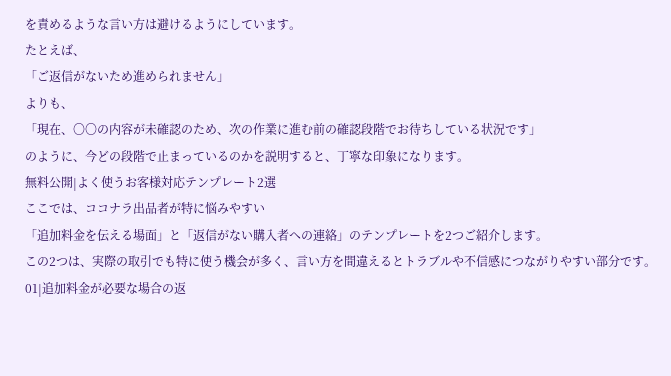を責めるような言い方は避けるようにしています。
たとえば、
「ご返信がないため進められません」
よりも、
「現在、〇〇の内容が未確認のため、次の作業に進む前の確認段階でお待ちしている状況です」
のように、今どの段階で止まっているのかを説明すると、丁寧な印象になります。
無料公開|よく使うお客様対応テンプレート2選
ここでは、ココナラ出品者が特に悩みやすい
「追加料金を伝える場面」と「返信がない購入者への連絡」のテンプレートを2つご紹介します。
この2つは、実際の取引でも特に使う機会が多く、言い方を間違えるとトラブルや不信感につながりやすい部分です。
01|追加料金が必要な場合の返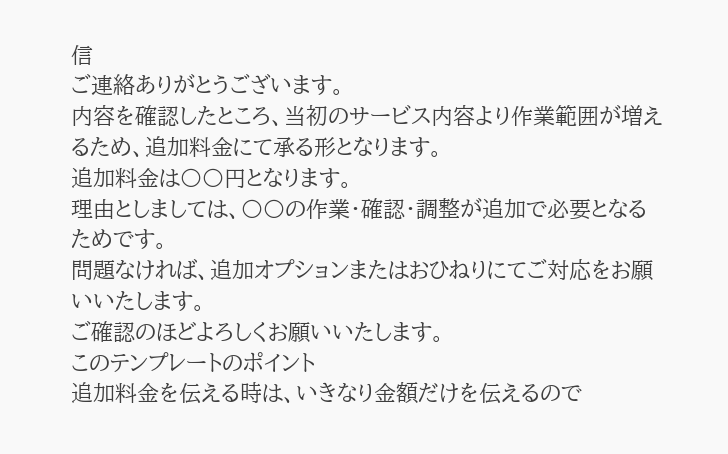信
ご連絡ありがとうございます。
内容を確認したところ、当初のサービス内容より作業範囲が増えるため、追加料金にて承る形となります。
追加料金は〇〇円となります。
理由としましては、〇〇の作業・確認・調整が追加で必要となるためです。
問題なければ、追加オプションまたはおひねりにてご対応をお願いいたします。
ご確認のほどよろしくお願いいたします。
このテンプレートのポイント
追加料金を伝える時は、いきなり金額だけを伝えるので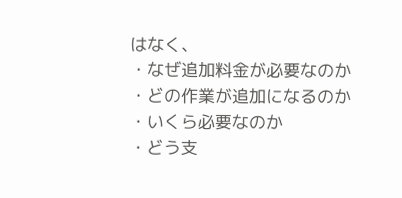はなく、
・なぜ追加料金が必要なのか
・どの作業が追加になるのか
・いくら必要なのか
・どう支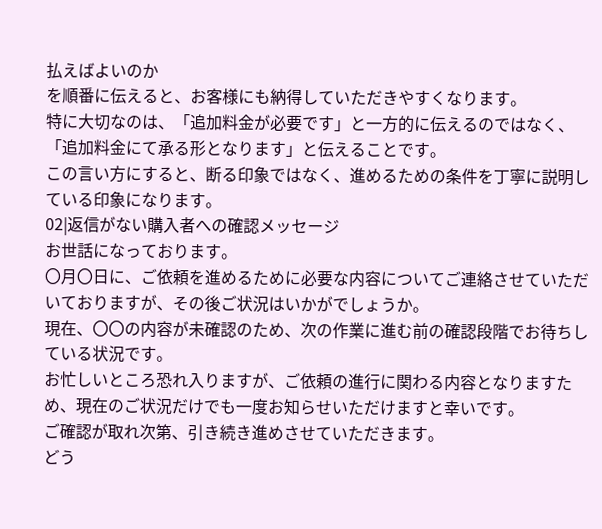払えばよいのか
を順番に伝えると、お客様にも納得していただきやすくなります。
特に大切なのは、「追加料金が必要です」と一方的に伝えるのではなく、
「追加料金にて承る形となります」と伝えることです。
この言い方にすると、断る印象ではなく、進めるための条件を丁寧に説明している印象になります。
02|返信がない購入者への確認メッセージ
お世話になっております。
〇月〇日に、ご依頼を進めるために必要な内容についてご連絡させていただいておりますが、その後ご状況はいかがでしょうか。
現在、〇〇の内容が未確認のため、次の作業に進む前の確認段階でお待ちしている状況です。
お忙しいところ恐れ入りますが、ご依頼の進行に関わる内容となりますため、現在のご状況だけでも一度お知らせいただけますと幸いです。
ご確認が取れ次第、引き続き進めさせていただきます。
どう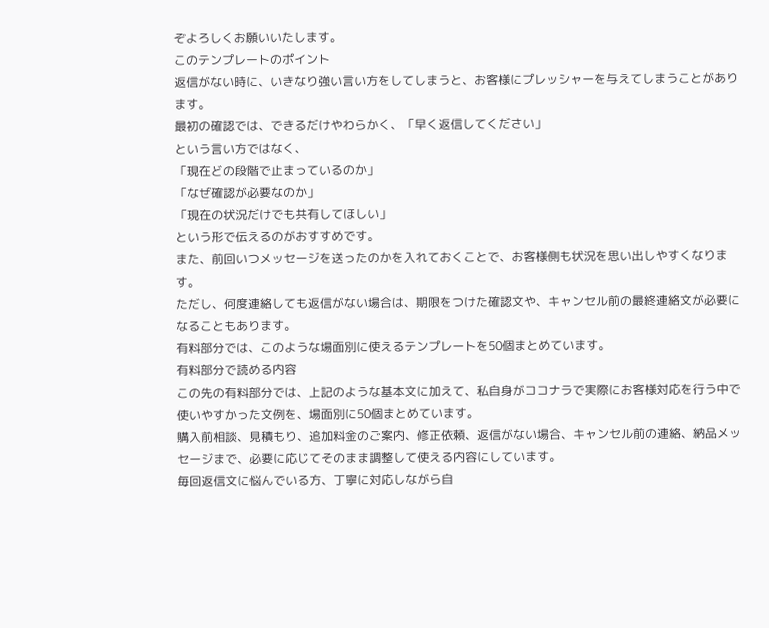ぞよろしくお願いいたします。
このテンプレートのポイント
返信がない時に、いきなり強い言い方をしてしまうと、お客様にプレッシャーを与えてしまうことがあります。
最初の確認では、できるだけやわらかく、「早く返信してください」
という言い方ではなく、
「現在どの段階で止まっているのか」
「なぜ確認が必要なのか」
「現在の状況だけでも共有してほしい」
という形で伝えるのがおすすめです。
また、前回いつメッセージを送ったのかを入れておくことで、お客様側も状況を思い出しやすくなります。
ただし、何度連絡しても返信がない場合は、期限をつけた確認文や、キャンセル前の最終連絡文が必要になることもあります。
有料部分では、このような場面別に使えるテンプレートを50個まとめています。
有料部分で読める内容
この先の有料部分では、上記のような基本文に加えて、私自身がココナラで実際にお客様対応を行う中で使いやすかった文例を、場面別に50個まとめています。
購入前相談、見積もり、追加料金のご案内、修正依頼、返信がない場合、キャンセル前の連絡、納品メッセージまで、必要に応じてそのまま調整して使える内容にしています。
毎回返信文に悩んでいる方、丁寧に対応しながら自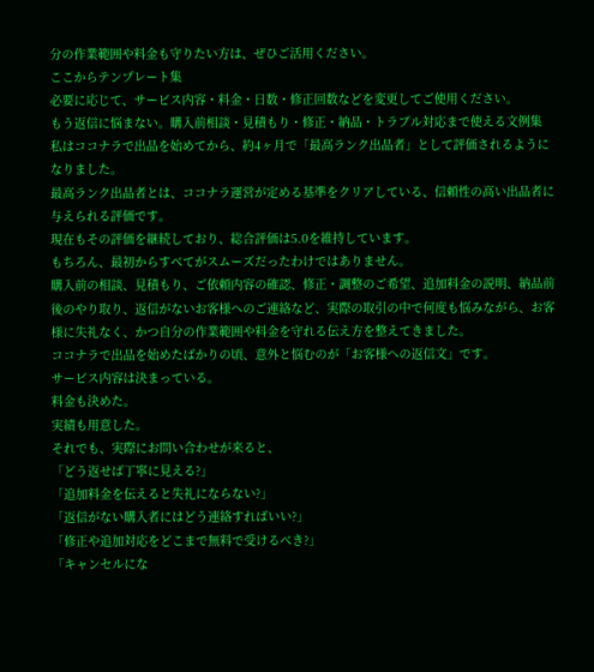分の作業範囲や料金も守りたい方は、ぜひご活用ください。
ここからテンプレート集
必要に応じて、サービス内容・料金・日数・修正回数などを変更してご使用ください。
もう返信に悩まない。購入前相談・見積もり・修正・納品・トラブル対応まで使える文例集
私はココナラで出品を始めてから、約4ヶ月で「最高ランク出品者」として評価されるようになりました。
最高ランク出品者とは、ココナラ運営が定める基準をクリアしている、信頼性の高い出品者に与えられる評価です。
現在もその評価を継続しており、総合評価は5.0を維持しています。
もちろん、最初からすべてがスムーズだったわけではありません。
購入前の相談、見積もり、ご依頼内容の確認、修正・調整のご希望、追加料金の説明、納品前後のやり取り、返信がないお客様へのご連絡など、実際の取引の中で何度も悩みながら、お客様に失礼なく、かつ自分の作業範囲や料金を守れる伝え方を整えてきました。
ココナラで出品を始めたばかりの頃、意外と悩むのが「お客様への返信文」です。
サービス内容は決まっている。
料金も決めた。
実績も用意した。
それでも、実際にお問い合わせが来ると、
「どう返せば丁寧に見える?」
「追加料金を伝えると失礼にならない?」
「返信がない購入者にはどう連絡すればいい?」
「修正や追加対応をどこまで無料で受けるべき?」
「キャンセルにな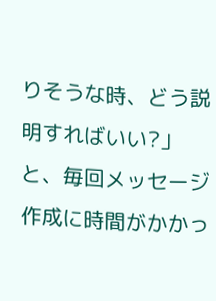りそうな時、どう説明すればいい?」
と、毎回メッセージ作成に時間がかかっ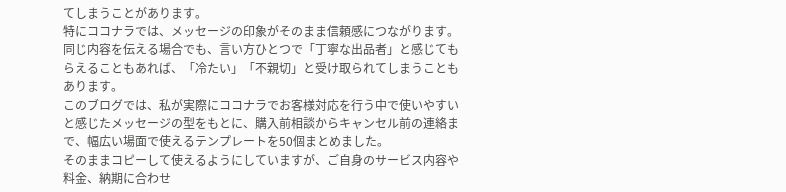てしまうことがあります。
特にココナラでは、メッセージの印象がそのまま信頼感につながります。
同じ内容を伝える場合でも、言い方ひとつで「丁寧な出品者」と感じてもらえることもあれば、「冷たい」「不親切」と受け取られてしまうこともあります。
このブログでは、私が実際にココナラでお客様対応を行う中で使いやすいと感じたメッセージの型をもとに、購入前相談からキャンセル前の連絡まで、幅広い場面で使えるテンプレートを50個まとめました。
そのままコピーして使えるようにしていますが、ご自身のサービス内容や料金、納期に合わせ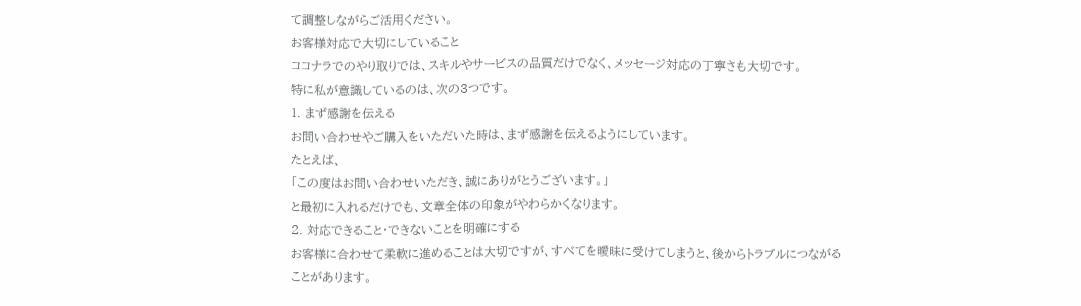て調整しながらご活用ください。
お客様対応で大切にしていること
ココナラでのやり取りでは、スキルやサービスの品質だけでなく、メッセージ対応の丁寧さも大切です。
特に私が意識しているのは、次の3つです。
1. まず感謝を伝える
お問い合わせやご購入をいただいた時は、まず感謝を伝えるようにしています。
たとえば、
「この度はお問い合わせいただき、誠にありがとうございます。」
と最初に入れるだけでも、文章全体の印象がやわらかくなります。
2. 対応できること・できないことを明確にする
お客様に合わせて柔軟に進めることは大切ですが、すべてを曖昧に受けてしまうと、後からトラブルにつながることがあります。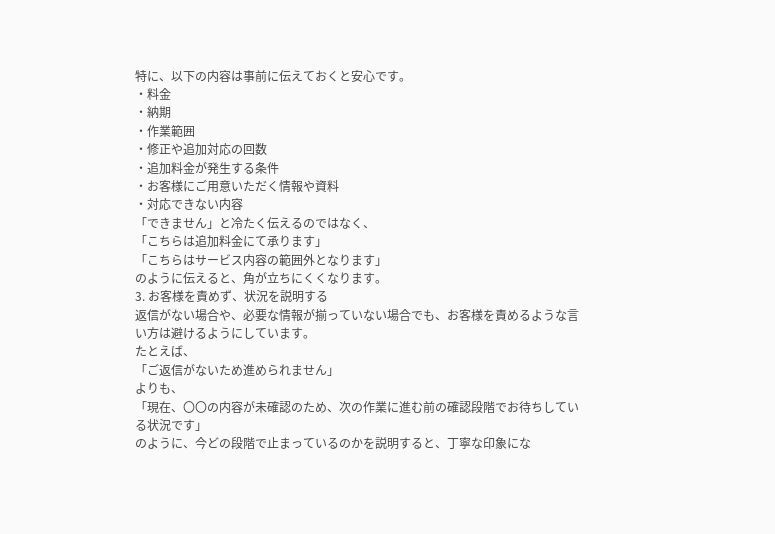特に、以下の内容は事前に伝えておくと安心です。
・料金
・納期
・作業範囲
・修正や追加対応の回数
・追加料金が発生する条件
・お客様にご用意いただく情報や資料
・対応できない内容
「できません」と冷たく伝えるのではなく、
「こちらは追加料金にて承ります」
「こちらはサービス内容の範囲外となります」
のように伝えると、角が立ちにくくなります。
3. お客様を責めず、状況を説明する
返信がない場合や、必要な情報が揃っていない場合でも、お客様を責めるような言い方は避けるようにしています。
たとえば、
「ご返信がないため進められません」
よりも、
「現在、〇〇の内容が未確認のため、次の作業に進む前の確認段階でお待ちしている状況です」
のように、今どの段階で止まっているのかを説明すると、丁寧な印象にな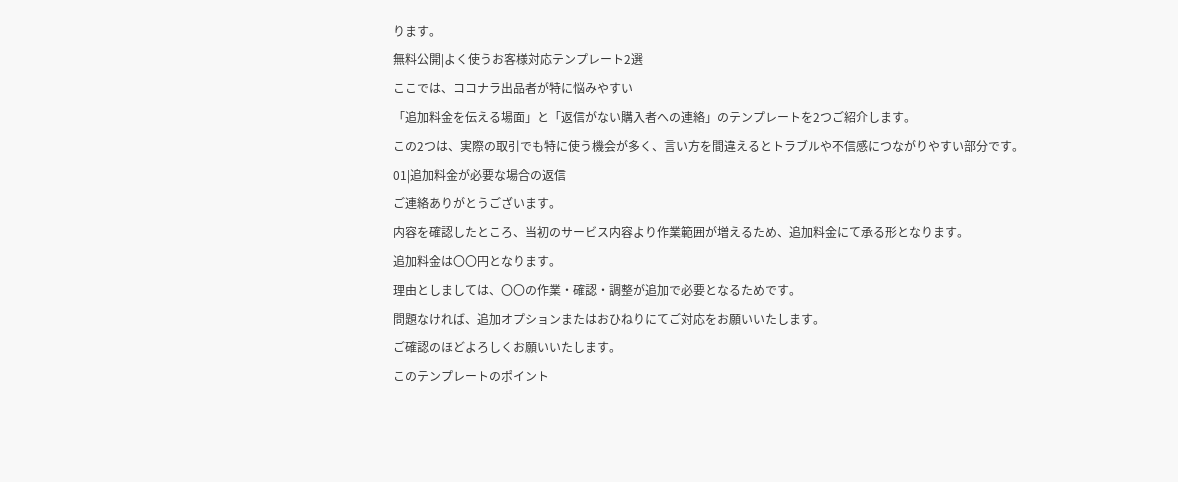ります。
無料公開|よく使うお客様対応テンプレート2選
ここでは、ココナラ出品者が特に悩みやすい
「追加料金を伝える場面」と「返信がない購入者への連絡」のテンプレートを2つご紹介します。
この2つは、実際の取引でも特に使う機会が多く、言い方を間違えるとトラブルや不信感につながりやすい部分です。
01|追加料金が必要な場合の返信
ご連絡ありがとうございます。
内容を確認したところ、当初のサービス内容より作業範囲が増えるため、追加料金にて承る形となります。
追加料金は〇〇円となります。
理由としましては、〇〇の作業・確認・調整が追加で必要となるためです。
問題なければ、追加オプションまたはおひねりにてご対応をお願いいたします。
ご確認のほどよろしくお願いいたします。
このテンプレートのポイント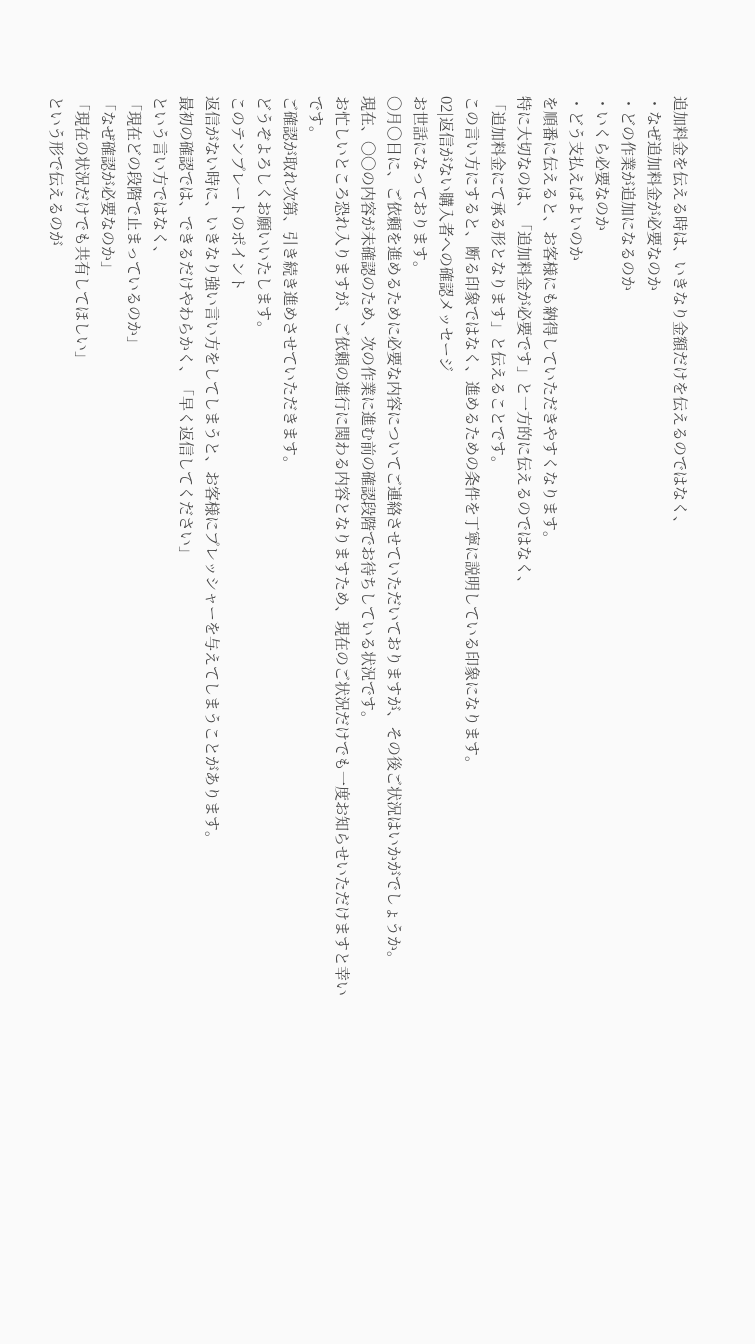追加料金を伝える時は、いきなり金額だけを伝えるのではなく、
・なぜ追加料金が必要なのか
・どの作業が追加になるのか
・いくら必要なのか
・どう支払えばよいのか
を順番に伝えると、お客様にも納得していただきやすくなります。
特に大切なのは、「追加料金が必要です」と一方的に伝えるのではなく、
「追加料金にて承る形となります」と伝えることです。
この言い方にすると、断る印象ではなく、進めるための条件を丁寧に説明している印象になります。
02|返信がない購入者への確認メッセージ
お世話になっております。
〇月〇日に、ご依頼を進めるために必要な内容についてご連絡させていただいておりますが、その後ご状況はいかがでしょうか。
現在、〇〇の内容が未確認のため、次の作業に進む前の確認段階でお待ちしている状況です。
お忙しいところ恐れ入りますが、ご依頼の進行に関わる内容となりますため、現在のご状況だけでも一度お知らせいただけますと幸いです。
ご確認が取れ次第、引き続き進めさせていただきます。
どうぞよろしくお願いいたします。
このテンプレートのポイント
返信がない時に、いきなり強い言い方をしてしまうと、お客様にプレッシャーを与えてしまうことがあります。
最初の確認では、できるだけやわらかく、「早く返信してください」
という言い方ではなく、
「現在どの段階で止まっているのか」
「なぜ確認が必要なのか」
「現在の状況だけでも共有してほしい」
という形で伝えるのが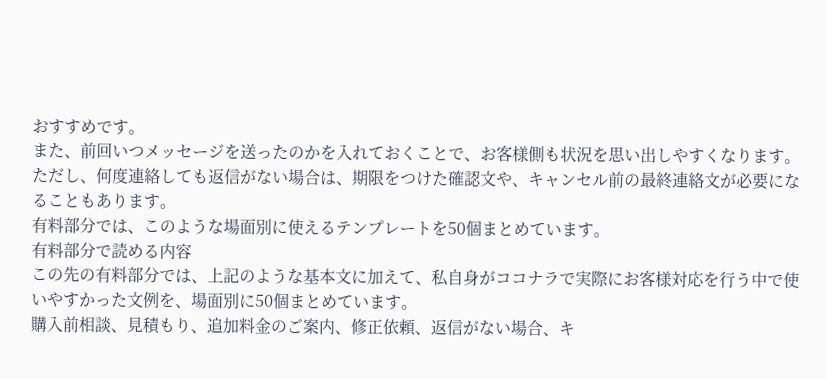おすすめです。
また、前回いつメッセージを送ったのかを入れておくことで、お客様側も状況を思い出しやすくなります。
ただし、何度連絡しても返信がない場合は、期限をつけた確認文や、キャンセル前の最終連絡文が必要になることもあります。
有料部分では、このような場面別に使えるテンプレートを50個まとめています。
有料部分で読める内容
この先の有料部分では、上記のような基本文に加えて、私自身がココナラで実際にお客様対応を行う中で使いやすかった文例を、場面別に50個まとめています。
購入前相談、見積もり、追加料金のご案内、修正依頼、返信がない場合、キ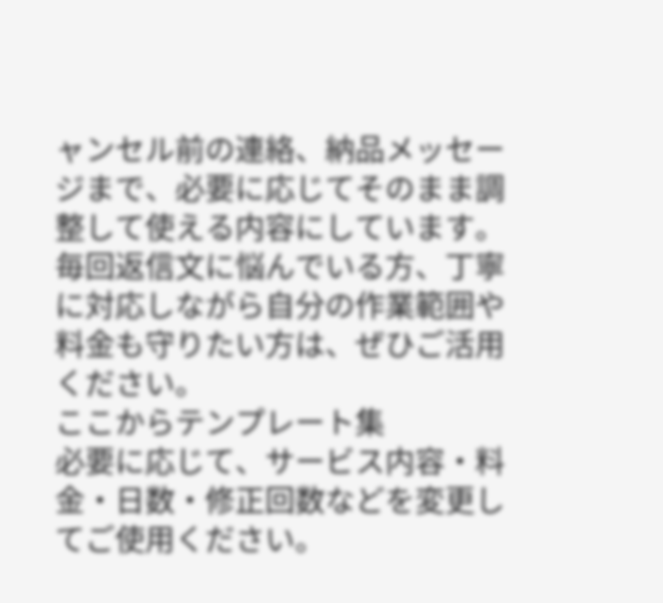ャンセル前の連絡、納品メッセージまで、必要に応じてそのまま調整して使える内容にしています。
毎回返信文に悩んでいる方、丁寧に対応しながら自分の作業範囲や料金も守りたい方は、ぜひご活用ください。
ここからテンプレート集
必要に応じて、サービス内容・料金・日数・修正回数などを変更してご使用ください。